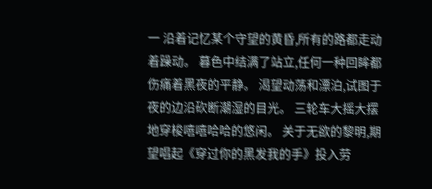一 沿着记忆某个守望的黄昏,所有的路都走动着躁动。 暮色中结满了站立,任何一种回眸都伤痛着黑夜的平静。 渴望动荡和漂泊,试图于夜的边沿砍断潮湿的目光。 三轮车大摇大摆地穿梭嘻嘻哈哈的悠闲。 关于无欲的黎明,期望唱起《穿过你的黑发我的手》投入劳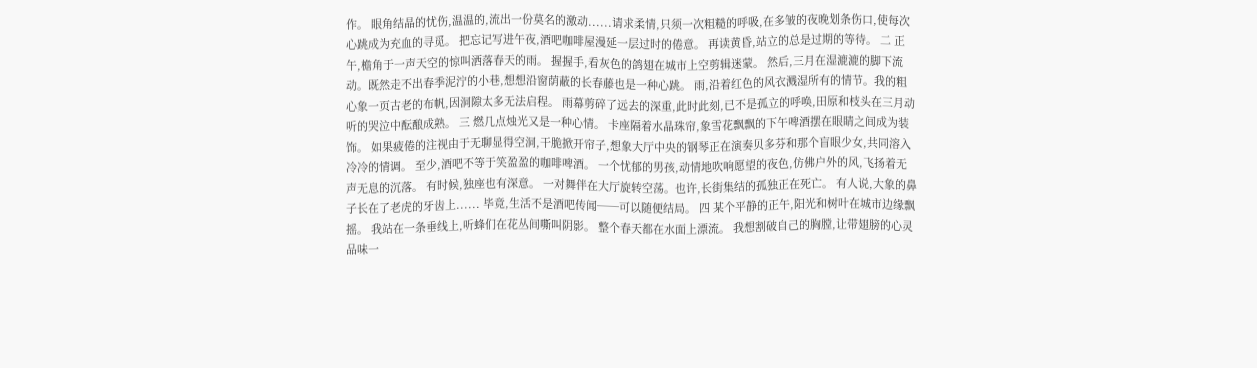作。 眼角结晶的忧伤,温温的,流出一份莫名的激动......请求柔情,只须一次粗糙的呼吸,在多皱的夜晚划条伤口,使每次心跳成为充血的寻觅。 把忘记写进午夜,酒吧咖啡屋漫延一层过时的倦意。 再读黄昏,站立的总是过期的等待。 二 正午,檐角于一声天空的惊叫洒落春天的雨。 握握手,看灰色的鸽翅在城市上空剪辑迷蒙。 然后,三月在湿漉漉的脚下流动。既然走不出春季泥泞的小巷,想想沿窗荫蔽的长春藤也是一种心跳。 雨,沿着红色的风衣溅湿所有的情节。我的粗心象一页古老的布帆,因洞隙太多无法启程。 雨幕剪碎了远去的深重,此时此刻,已不是孤立的呼唤,田原和枝头在三月动听的哭泣中酝酿成熟。 三 燃几点烛光又是一种心情。 卡座隔着水晶珠帘,象雪花飘飘的下午啤酒摆在眼睛之间成为装饰。 如果疲倦的注视由于无聊显得空洞,干脆掀开帘子,想象大厅中央的钢琴正在演奏贝多芬和那个盲眼少女,共同溶入冷冷的情调。 至少,酒吧不等于笑盈盈的咖啡啤酒。 一个忧郁的男孩,动情地吹响愿望的夜色,仿佛户外的风,飞扬着无声无息的沉落。 有时候,独座也有深意。 一对舞伴在大厅旋转空荡。也许,长街集结的孤独正在死亡。 有人说,大象的鼻子长在了老虎的牙齿上...... 毕竟,生活不是酒吧传闻──可以随便结局。 四 某个平静的正午,阳光和树叶在城市边缘飘摇。 我站在一条垂线上,听蜂们在花丛间嘶叫阴影。 整个春天都在水面上漂流。 我想割破自己的胸膛,让带翅膀的心灵品味一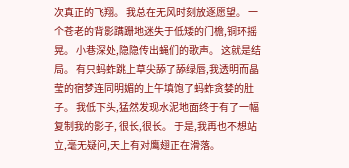次真正的飞翔。 我总在无风时刻放逐愿望。 一个苍老的背影蹒跚地迷失于低矮的门檐,铜环摇晃。 小巷深处,隐隐传出蝇们的歌声。 这就是结局。 有只蚂蚱跳上草尖舔了舔绿唇,我透明而晶莹的宿梦连同明媚的上午填饱了蚂蚱贪婪的肚子。 我低下头,猛然发现水泥地面终于有了一幅复制我的影子, 很长,很长。 于是,我再也不想站立,毫无疑问,天上有对鹰翅正在滑落。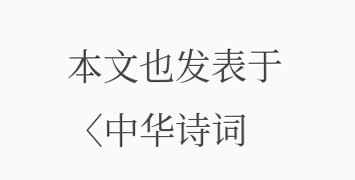本文也发表于〈中华诗词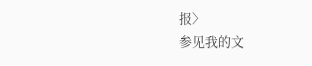报〉
参见我的文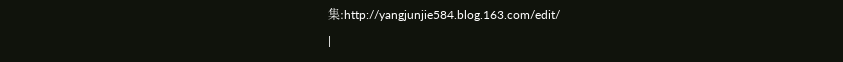集:http://yangjunjie584.blog.163.com/edit/
|